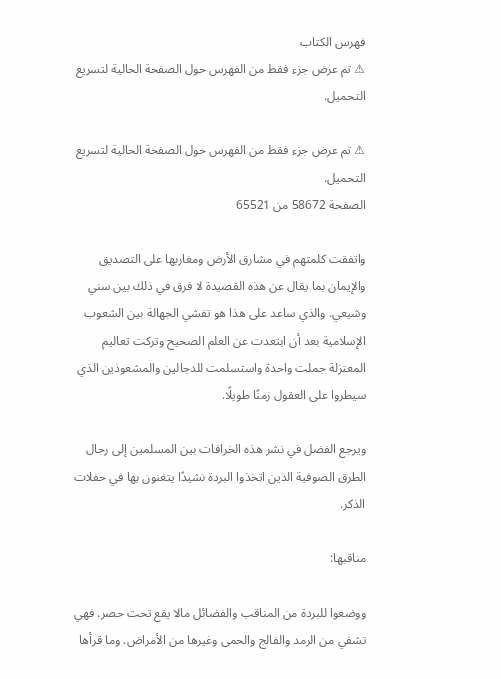فهرس الكتاب
⚠ تم عرض جزء فقط من الفهرس حول الصفحة الحالية لتسريع التحميل.

⚠ تم عرض جزء فقط من الفهرس حول الصفحة الحالية لتسريع التحميل.
الصفحة 58672 من 65521

واتفقت كلمتهم في مشارق الأرض ومغاربها على التصديق والإيمان بما يقال عن هذه القصيدة لا فرق في ذلك بين سني وشيعي. والذي ساعد على هذا هو تفشي الجهالة بين الشعوب الإسلامية بعد أن ابتعدت عن العلم الصحيح وتركت تعاليم المعتزلة جملت واحدة واستسلمت للدجالين والمشعوذين الذي سيطروا على العقول زمنًا طويلًا.

ويرجع الفضل في نشر هذه الخرافات بين المسلمين إلى رجال الطرق الصوفية الذين اتخذوا البردة نشيدًا يتغنون بها في حفلات الذكر.

مناقبها:

ووضعوا للبردة من المناقب والفضائل مالا يقع تحت حصر. فهي تشفي من الرمد والفالج والحمى وغيرها من الأمراض. وما قرأها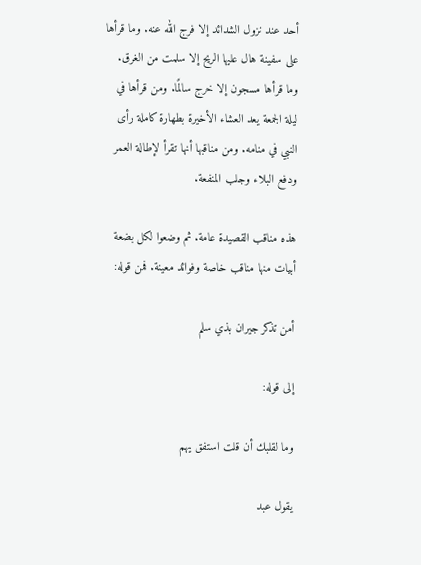أحد عند نزول الشدائد إلا فرج الله عنه. وما قرأها على سفينة هال عليها الريح إلا سلمت من الغرق. وما قرأها مسجون إلا خرج سالمًا. ومن قرأها في ليلة الجمعة يعد العشاء الأخيرة بطهارة كاملة رأى النبي في منامه. ومن مناقبها أنها تقرأ لإطالة العمر ودفع البلاء وجلب المنفعة.

هذه مناقب القصيدة عامة. ثم وضعوا لكل بضعة أبيات منها مناقب خاصة وفوائد معينة. فمن قوله:

أمن تذكر جيران بذي سلم

إلى قوله:

وما لقلبك أن قلت استفق يهم

يقول عبد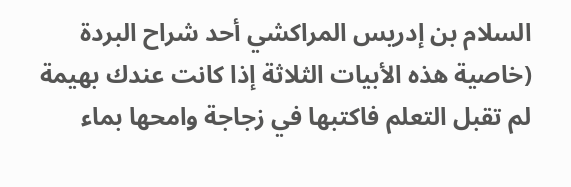السلام بن إدريس المراكشي أحد شراح البردة (خاصية هذه الأبيات الثلاثة إذا كانت عندك بهيمة لم تقبل التعلم فاكتبها في زجاجة وامحها بماء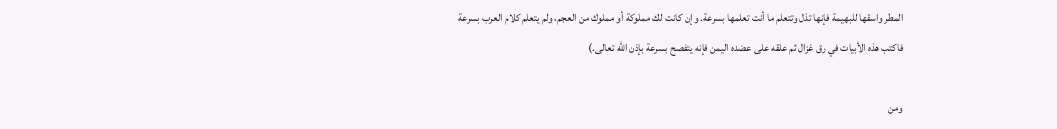المطر واسقها للبهيمة فإنها تذل وتتعلم ما أنت تعلمها بسرعة. وإن كانت لك مملوكة أو مملوك من العجم، ولم يتعلم كلام العرب بسرعة فاكتب هذه الأبيات في رق غزال ثم علقه على عضده اليمن فإنه يتفصح بسرعة بإذن الله تعالى.)

ومن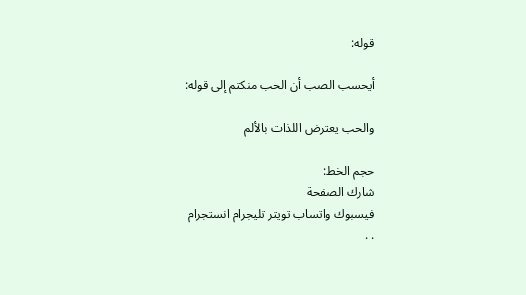قوله:

أيحسب الصب أن الحب منكتم إلى قوله:

والحب يعترض اللذات بالألم

حجم الخط:
شارك الصفحة
فيسبوك واتساب تويتر تليجرام انستجرام
. .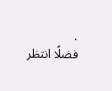.
فضلًا انتظر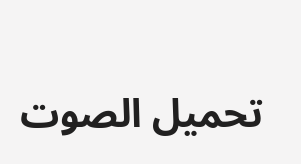تحميل الصوت